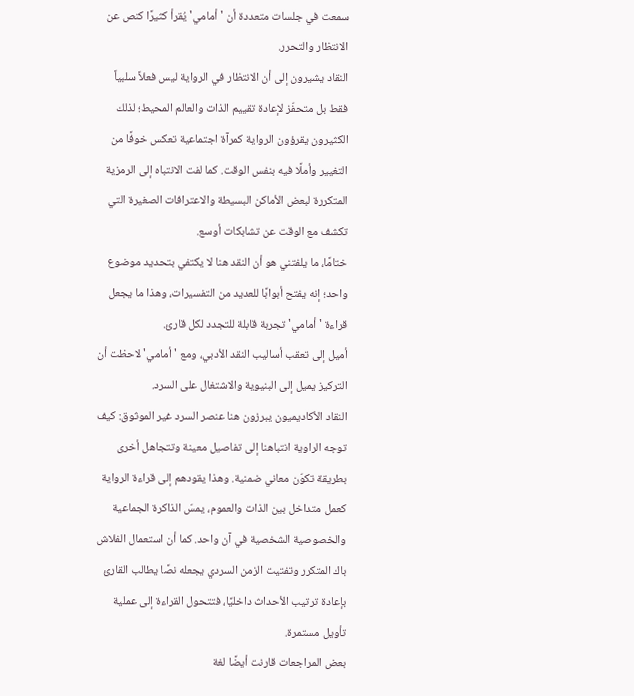سمعت في جلسات متعددة أن 'أمامي' يُقرأ كثيرًا كنص عن الانتظار والتحرر.
النقاد يشيرون إلى أن الانتظار في الرواية ليس فعلاً سلبياً فقط بل متحفّز لإعادة تقييم الذات والعالم المحيط؛ لذلك الكثيرون يقرؤون الرواية كمرآة اجتماعية تعكس خوفًا من التغيير وأملًا فيه بنفس الوقت. كما لفت الانتباه إلى الرمزية المتكررة لبعض الأماكن البسيطة والاعترافات الصغيرة التي تكشف مع الوقت عن تشابكات أوسع.
ختامًا، ما يلفتني هو أن النقد هنا لا يكتفي بتحديد موضوع واحد؛ إنه يفتح أبوابًا للعديد من التفسيرات، وهذا ما يجعل قراءة 'أمامي' تجربة قابلة للتجدد لكل قارئ.
أميل إلى تعقب أساليب النقد الأدبي، ومع 'أمامي' لاحظت أن التركيز يميل إلى البنيوية والاشتغال على السرد.
النقاد الأكاديميون يبرزون هنا عنصر السرد غير الموثوق: كيف توجه الراوية انتباهنا إلى تفاصيل معينة وتتجاهل أخرى بطريقة تكوّن معاني ضمنية. وهذا يقودهم إلى قراءة الرواية كعمل متداخل بين الذات والعموم، يمسّ الذاكرة الجماعية والخصوصية الشخصية في آن واحد. كما أن استعمال الفلاش باك المتكرر وتفتيت الزمن السردي يجعله نصًا يطالب القارئ بإعادة ترتيب الأحداث داخليًا، فتتحول القراءة إلى عملية تأويل مستمرة.
بعض المراجعات قارنت أيضًا لغة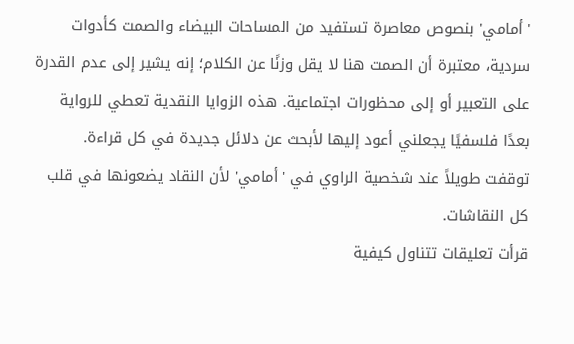'أمامي' بنصوص معاصرة تستفيد من المساحات البيضاء والصمت كأدوات سردية، معتبرة أن الصمت هنا لا يقل وزنًا عن الكلام؛ إنه يشير إلى عدم القدرة على التعبير أو إلى محظورات اجتماعية. هذه الزوايا النقدية تعطي للرواية بعدًا فلسفيًا يجعلني أعود إليها لأبحث عن دلائل جديدة في كل قراءة.
توقفت طويلاً عند شخصية الراوي في 'أمامي' لأن النقاد يضعونها في قلب كل النقاشات.
قرأت تعليقات تتناول كيفية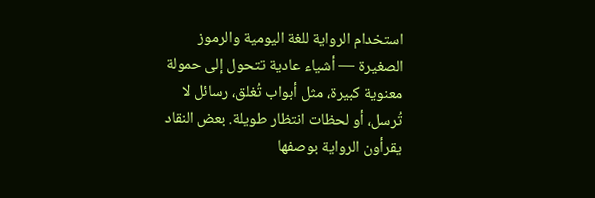استخدام الرواية للغة اليومية والرموز الصغيرة — أشياء عادية تتحول إلى حمولة معنوية كبيرة، مثل أبواب تُغلق، رسائل لا تُرسل، أو لحظات انتظار طويلة. بعض النقاد يقرأون الرواية بوصفها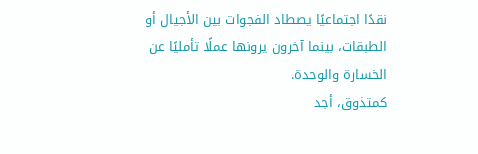نقدًا اجتماعيًا يصطاد الفجوات بين الأجيال أو الطبقات، بينما آخرون يرونها عملًا تأمليًا عن الخسارة والوحدة.
كمتذوق، أجد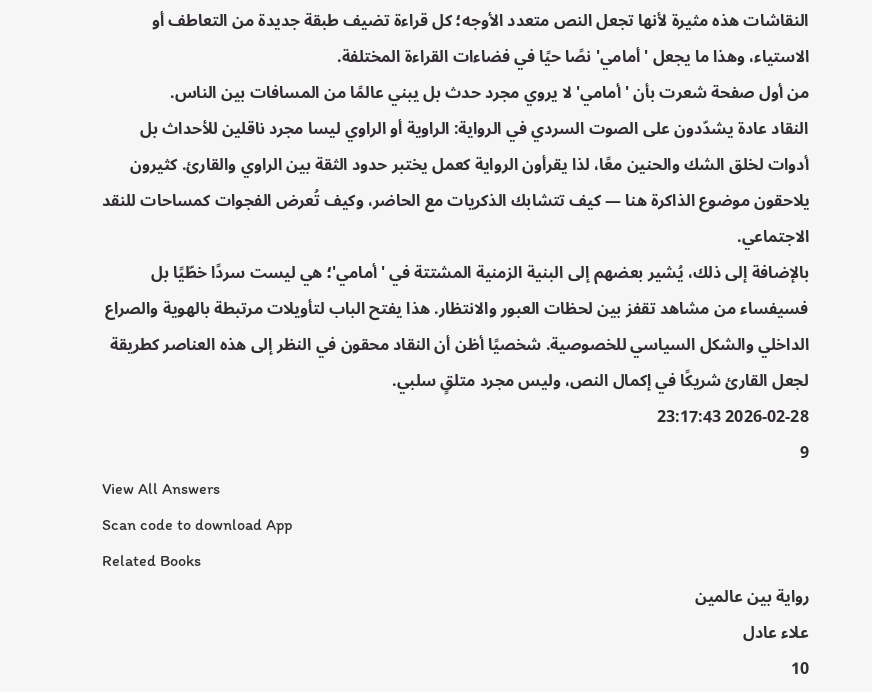النقاشات هذه مثيرة لأنها تجعل النص متعدد الأوجه؛ كل قراءة تضيف طبقة جديدة من التعاطف أو الاستياء، وهذا ما يجعل 'أمامي' نصًا حيًا في فضاءات القراءة المختلفة.
من أول صفحة شعرت بأن 'أمامي' لا يروي مجرد حدث بل يبني عالمًا من المسافات بين الناس.
النقاد عادة يشدّدون على الصوت السردي في الرواية: الراوية أو الراوي ليسا مجرد ناقلين للأحداث بل أدوات لخلق الشك والحنين معًا، لذا يقرأون الرواية كعمل يختبر حدود الثقة بين الراوي والقارئ. كثيرون يلاحقون موضوع الذاكرة هنا — كيف تتشابك الذكريات مع الحاضر، وكيف تُعرض الفجوات كمساحات للنقد الاجتماعي.
بالإضافة إلى ذلك، يُشير بعضهم إلى البنية الزمنية المشتتة في 'أمامي'؛ هي ليست سردًا خطّيًا بل فسيفساء من مشاهد تقفز بين لحظات العبور والانتظار. هذا يفتح الباب لتأويلات مرتبطة بالهوية والصراع الداخلي والشكل السياسي للخصوصية. شخصيًا أظن أن النقاد محقون في النظر إلى هذه العناصر كطريقة لجعل القارئ شريكًا في إكمال النص، وليس مجرد متلقٍ سلبي.
2026-02-28 23:17:43
9
View All Answers
Scan code to download App
Related Books
رواية بين عالمين
علاء عادل
10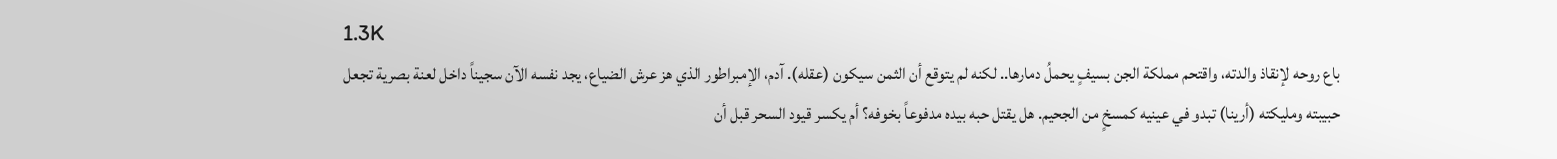1.3K
باع روحه لإنقاذ والدته، واقتحم مملكة الجن بسيفٍ يحملُ دمارها.. لكنه لم يتوقع أن الثمن سيكون (عقله). آدم، الإمبراطور الذي هز عرش الضياع، يجد نفسه الآن سجيناً داخل لعنة بصرية تجعل حبيبته ومليكته (أرينا) تبدو في عينيه كمسخٍ من الجحيم. هل يقتل حبه بيده مدفوعاً بخوفه؟ أم يكسر قيود السحر قبل أن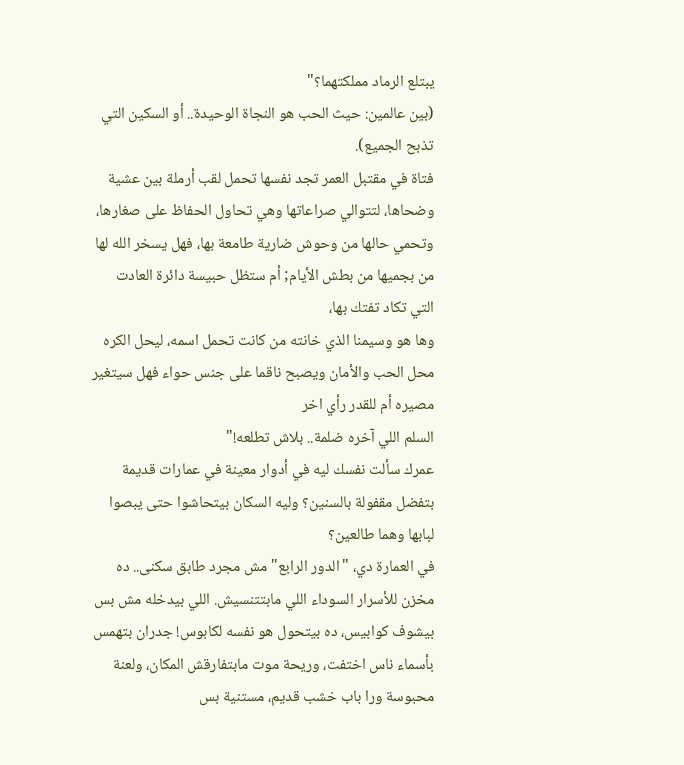يبتلع الرماد مملكتهما؟"
(بين عالمين: حيث الحب هو النجاة الوحيدة.. أو السكين التي تذبح الجميع).
فتاة في مقتبل العمر تجد نفسها تحمل لقب أرملة بين عشية وضحاها، لتتوالي صراعاتها وهي تحاول الحفاظ على صغارها، وتحمي حالها من وحوش ضارية طامعة بها، فهل يسخر الله لها من بجميها من بطش الأيام; أم ستظل حبيسة دائرة العادت التي تكاد تفتك بها،
وها هو وسيمنا الذي خانته من كانت تحمل اسمه، ليحل الكره محل الحب والأمان ويصبح ناقما على جنس حواء فهل سيتغير مصيره أم للقدر رأي اخر
السلم اللي آخره ضلمة.. بلاش تطلعه!"
عمرك سألت نفسك ليه في أدوار معينة في عمارات قديمة بتفضل مقفولة بالسنين؟ وليه السكان بيتحاشوا حتى يبصوا لبابها وهما طالعين؟
في العمارة دي، "الدور الرابع" مش مجرد طابق سكنى.. ده مخزن للأسرار السوداء اللي مابتتنسيش. اللي بيدخله مش بس بيشوف كوابيس، ده بيتحول هو نفسه لكابوس! جدران بتهمس بأسماء ناس اختفت، وريحة موت مابتفارقش المكان، ولعنة محبوسة ورا باب خشب قديم، مستنية بس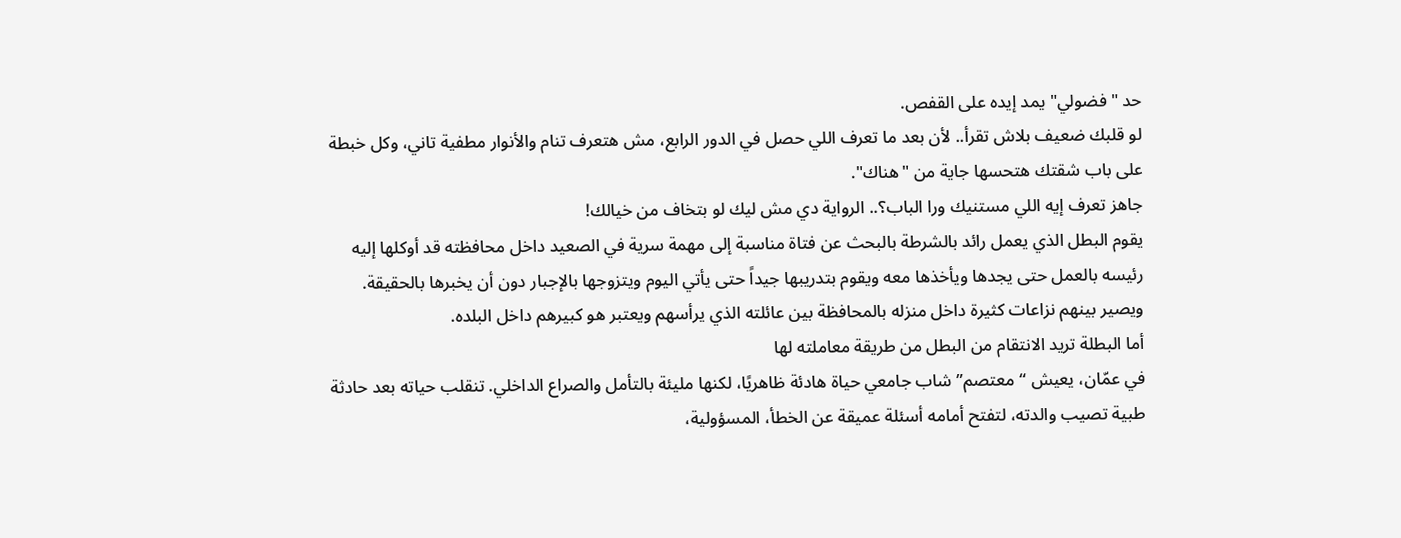حد "فضولي" يمد إيده على القفص.
لو قلبك ضعيف بلاش تقرأ.. لأن بعد ما تعرف اللي حصل في الدور الرابع، مش هتعرف تنام والأنوار مطفية تاني، وكل خبطة على باب شقتك هتحسها جاية من "هناك".
جاهز تعرف إيه اللي مستنيك ورا الباب؟.. الرواية دي مش ليك لو بتخاف من خيالك!
يقوم البطل الذي يعمل رائد بالشرطة بالبحث عن فتاة مناسبة إلى مهمة سرية في الصعيد داخل محافظته قد أوكلها إليه رئيسه بالعمل حتى يجدها ويأخذها معه ويقوم بتدريبها جيداً حتى يأتي اليوم ويتزوجها بالإجبار دون أن يخبرها بالحقيقة.
ويصير بينهم نزاعات كثيرة داخل منزله بالمحافظة بين عائلته الذي يرأسهم ويعتبر هو كبيرهم داخل البلده.
أما البطلة تريد الانتقام من البطل من طريقة معاملته لها
في عمّان، يعيش “معتصم” شاب جامعي حياة هادئة ظاهريًا، لكنها مليئة بالتأمل والصراع الداخلي. تنقلب حياته بعد حادثة طبية تصيب والدته، لتفتح أمامه أسئلة عميقة عن الخطأ، المسؤولية،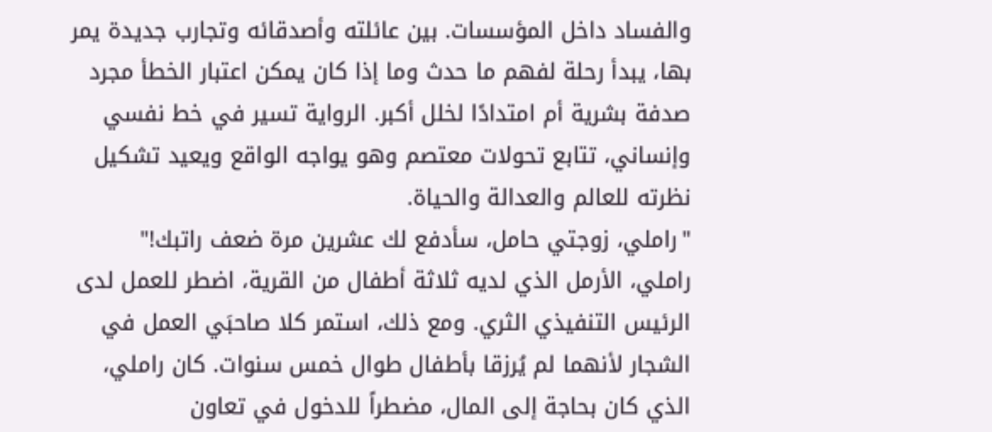والفساد داخل المؤسسات. بين عائلته وأصدقائه وتجارب جديدة يمر بها، يبدأ رحلة لفهم ما حدث وما إذا كان يمكن اعتبار الخطأ مجرد صدفة بشرية أم امتدادًا لخلل أكبر. الرواية تسير في خط نفسي وإنساني، تتابع تحولات معتصم وهو يواجه الواقع ويعيد تشكيل نظرته للعالم والعدالة والحياة.
"راملي، زوجتي حامل، سأدفع لك عشرين مرة ضعف راتبك!"
راملي، الأرمل الذي لديه ثلاثة أطفال من القرية، اضطر للعمل لدى الرئيس التنفيذي الثري. ومع ذلك، استمر كلا صاحبَي العمل في الشجار لأنهما لم يُرزقا بأطفال طوال خمس سنوات. كان راملي، الذي كان بحاجة إلى المال، مضطراً للدخول في تعاون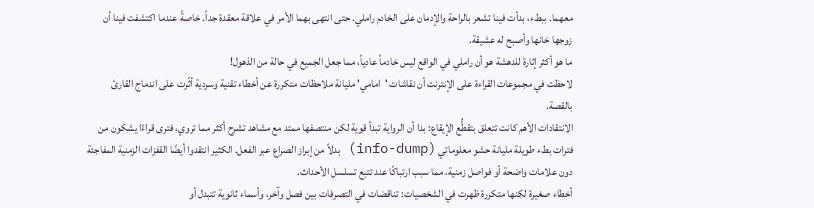معهما. ببطء، بدأت فينا تشعر بالراحة والإدمان على الخادم راملي. حتى انتهى بهما الأمر في علاقة معقدة جداً. خاصةً عندما اكتشفت فينا أن زوجها خانها وأصبح له عشيقة.
ما هو أكثر إثارة للدهشة هو أن راملي في الواقع ليس خادماً عادياً، مما جعل الجميع في حالة من الذهول!
لاحظت في مجموعات القراءة على الإنترنت أن نقاشات 'امامي' مليانة ملاحظات متكررة عن أخطاء تقنية وسردية أثّرت على اندماج القارئ بالقصة.
الانتقادات الأهم كانت تتعلق بتقطُّع الإيقاع: بدا أن الرواية تبدأ قوية لكن منتصفها ممتد مع مشاهد تشرح أكثر مما تروي، فترى قراءًا يشكون من فترات بطء طويلة مليانة حشو معلوماتي (info-dump) بدلاً من إبراز الصراع عبر الفعل. الكثير انتقدوا أيضًا القفزات الزمنية المفاجئة دون علامات واضحة أو فواصل زمنية، مما سبب ارتباكًا عند تتبع تسلسل الأحداث.
أخطاء صغيرة لكنها متكررة ظهرت في الشخصيات: تناقضات في التصرفات بين فصل وآخر، وأسماء ثانوية تتبدل أو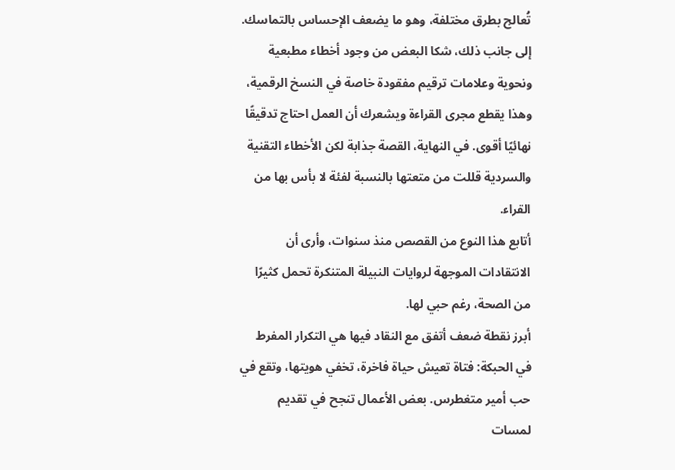تُعالج بطرق مختلفة، وهو ما يضعف الإحساس بالتماسك. إلى جانب ذلك، شكا البعض من وجود أخطاء مطبعية ونحوية وعلامات ترقيم مفقودة خاصة في النسخ الرقمية، وهذا يقطع مجرى القراءة ويشعرك أن العمل احتاج تدقيقًا نهائيًا أقوى. في النهاية، القصة جذابة لكن الأخطاء التقنية والسردية قللت من متعتها بالنسبة لفئة لا بأس بها من القراء.
أتابع هذا النوع من القصص منذ سنوات، وأرى أن الانتقادات الموجهة لروايات النبيلة المتنكرة تحمل كثيرًا من الصحة، رغم حبي لها.
أبرز نقطة ضعف أتفق مع النقاد فيها هي التكرار المفرط في الحبكة: فتاة تعيش حياة فاخرة، تخفي هويتها، وتقع في حب أمير متغطرس. بعض الأعمال تنجح في تقديم لمسات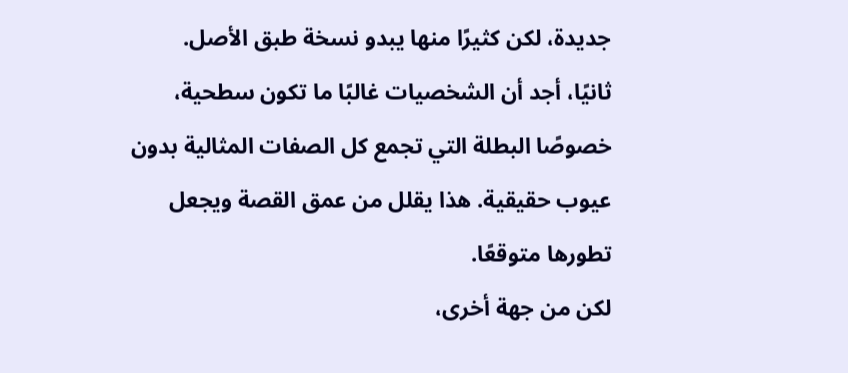جديدة، لكن كثيرًا منها يبدو نسخة طبق الأصل.
ثانيًا، أجد أن الشخصيات غالبًا ما تكون سطحية، خصوصًا البطلة التي تجمع كل الصفات المثالية بدون عيوب حقيقية. هذا يقلل من عمق القصة ويجعل تطورها متوقعًا.
لكن من جهة أخرى،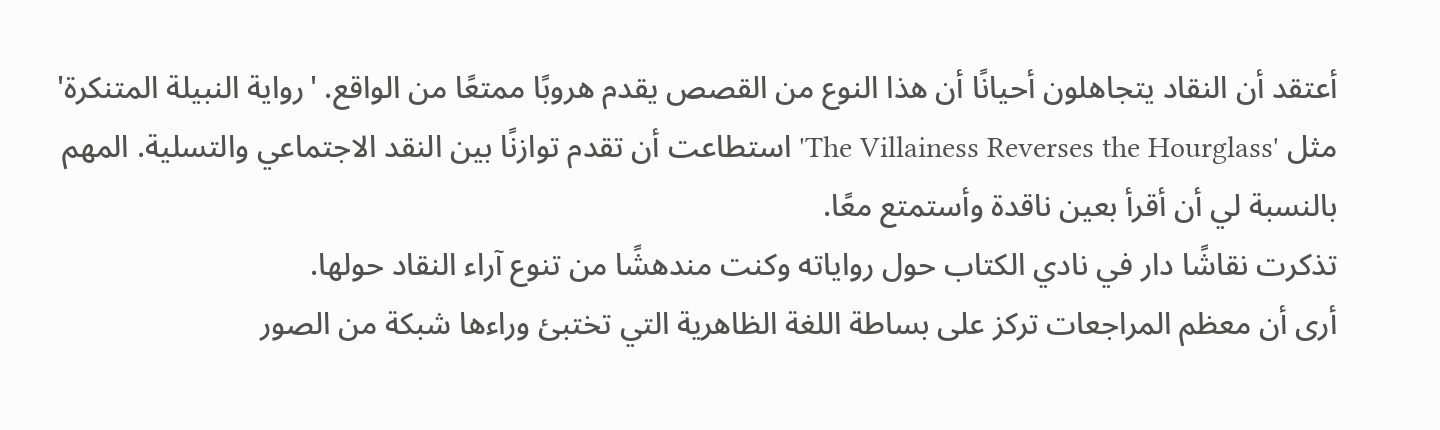أعتقد أن النقاد يتجاهلون أحيانًا أن هذا النوع من القصص يقدم هروبًا ممتعًا من الواقع. 'رواية النبيلة المتنكرة' مثل 'The Villainess Reverses the Hourglass' استطاعت أن تقدم توازنًا بين النقد الاجتماعي والتسلية. المهم بالنسبة لي أن أقرأ بعين ناقدة وأستمتع معًا.
تذكرت نقاشًا دار في نادي الكتاب حول رواياته وكنت مندهشًا من تنوع آراء النقاد حولها.
أرى أن معظم المراجعات تركز على بساطة اللغة الظاهرية التي تختبئ وراءها شبكة من الصور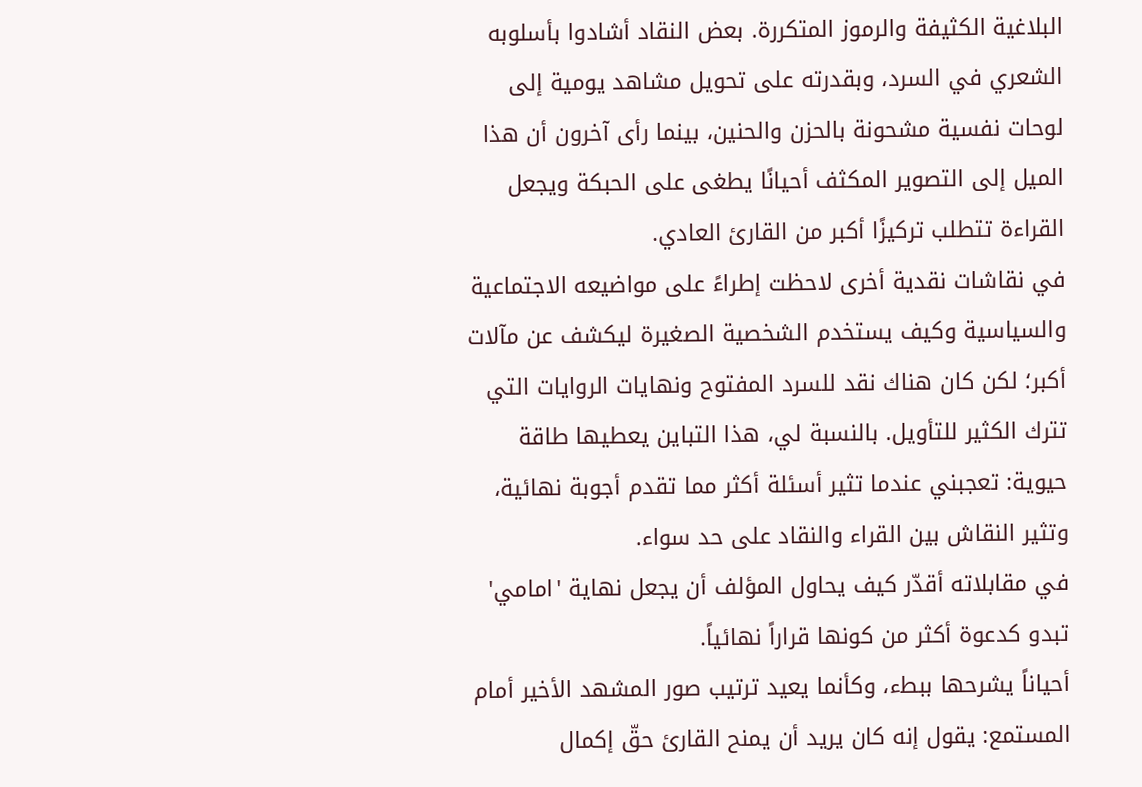البلاغية الكثيفة والرموز المتكررة. بعض النقاد أشادوا بأسلوبه الشعري في السرد، وبقدرته على تحويل مشاهد يومية إلى لوحات نفسية مشحونة بالحزن والحنين، بينما رأى آخرون أن هذا الميل إلى التصوير المكثف أحيانًا يطغى على الحبكة ويجعل القراءة تتطلب تركيزًا أكبر من القارئ العادي.
في نقاشات نقدية أخرى لاحظت إطراءً على مواضيعه الاجتماعية والسياسية وكيف يستخدم الشخصية الصغيرة ليكشف عن مآلات أكبر؛ لكن كان هناك نقد للسرد المفتوح ونهايات الروايات التي تترك الكثير للتأويل. بالنسبة لي، هذا التباين يعطيها طاقة حيوية: تعجبني عندما تثير أسئلة أكثر مما تقدم أجوبة نهائية، وتثير النقاش بين القراء والنقاد على حد سواء.
في مقابلاته أقدّر كيف يحاول المؤلف أن يجعل نهاية 'امامي' تبدو كدعوة أكثر من كونها قراراً نهائياً.
أحياناً يشرحها ببطء، وكأنما يعيد ترتيب صور المشهد الأخير أمام المستمع: يقول إنه كان يريد أن يمنح القارئ حقّ إكمال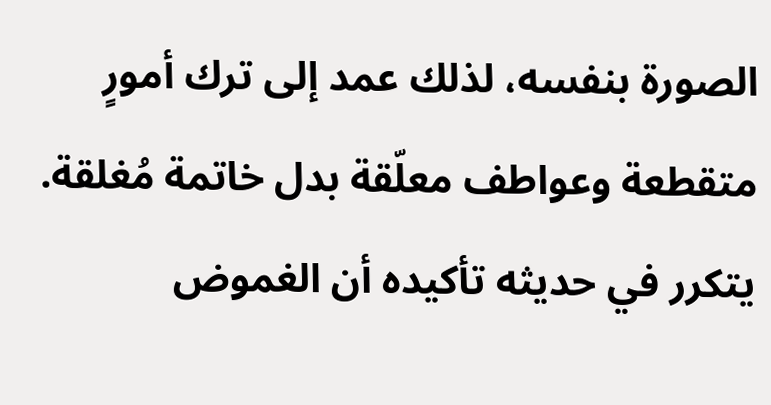الصورة بنفسه، لذلك عمد إلى ترك أمورٍ متقطعة وعواطف معلّقة بدل خاتمة مُغلقة. يتكرر في حديثه تأكيده أن الغموض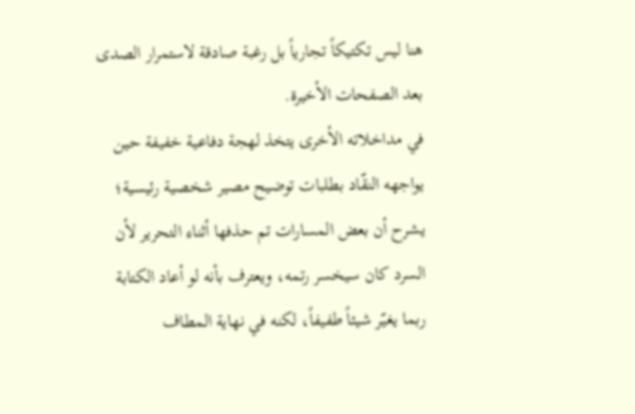هنا ليس تكتيكاً تجارياً بل رغبة صادقة لاستمرار الصدى بعد الصفحات الأخيرة.
في مداخلاته الأخرى يتخذ لهجة دفاعية خفيفة حين يواجهه النقّاد بطلبات توضيح مصير شخصية رئيسية؛ يشرح أن بعض المسارات تم حذفها أثناء التحرير لأن السرد كان سيخسر رتمه، ويعترف بأنه لو أعاد الكتابة ربما يغيّر شيئاً طفيفاً، لكنه في نهاية المطاف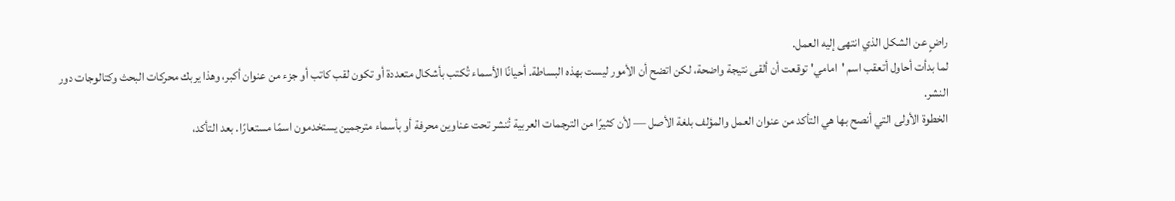راضٍ عن الشكل الذي انتهى إليه العمل.
لما بدأت أحاول أتعقب اسم 'امامي' توقعت أن ألقى نتيجة واضحة، لكن اتضح أن الأمور ليست بهذه البساطة. أحيانًا الأسماء تُكتب بأشكال متعددة أو تكون لقب كاتب أو جزء من عنوان أكبر، وهذا يربك محركات البحث وكتالوجات دور النشر.
الخطوة الأولى التي أنصح بها هي التأكد من عنوان العمل والمؤلف بلغة الأصل — لأن كثيرًا من الترجمات العربية تُنشر تحت عناوين محرفة أو بأسماء مترجمين يستخدمون اسمًا مستعارًا. بعد التأكد،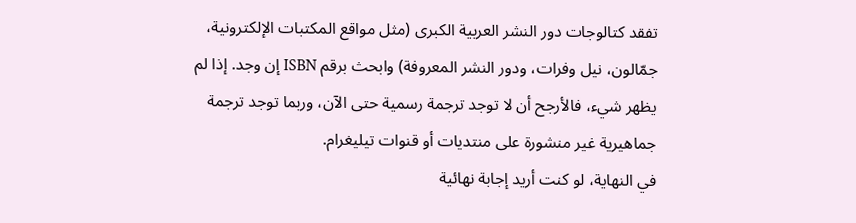تفقد كتالوجات دور النشر العربية الكبرى (مثل مواقع المكتبات الإلكترونية، جمّالون، نيل وفرات، ودور النشر المعروفة) وابحث برقم ISBN إن وجد. إذا لم يظهر شيء، فالأرجح أن لا توجد ترجمة رسمية حتى الآن، وربما توجد ترجمة جماهيرية غير منشورة على منتديات أو قنوات تيليغرام.
في النهاية، لو كنت أريد إجابة نهائية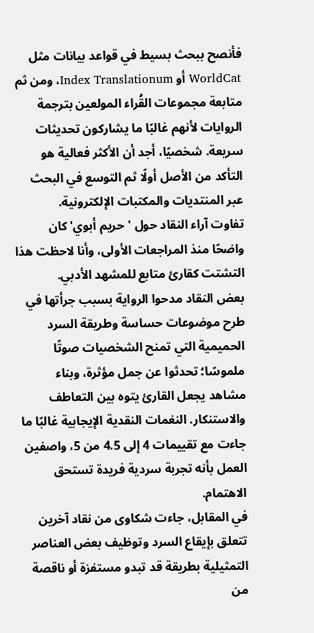فأنصح ببحث بسيط في قواعد بيانات مثل WorldCat أو Index Translationum، ومن ثم متابعة مجموعات القُراء المولعين بترجمة الروايات لأنهم غالبًا ما يشاركون تحديثات سريعة. شخصيًا، أجد أن الأكثر فعالية هو التأكد من الأصل أولًا ثم التوسع في البحث عبر المنتديات والمكتبات الإلكترونية.
تفاوت آراء النقاد حول 'حريم أبوي' كان واضحًا منذ المراجعات الأولى، وأنا لاحظت هذا التشتت كقارئ متابع للمشهد الأدبي.
بعض النقاد مدحوا الرواية بسبب جرأتها في طرح موضوعات حساسة وطريقة السرد الحميمية التي تمنح الشخصيات صوتًا ملموسًا؛ تحدثوا عن جمل مؤثرة، وبناء مشاهد يجعل القارئ يتوه بين التعاطف والاستنكار. النغمات النقدية الإيجابية غالبًا ما جاءت مع تقييمات 4 إلى 4.5 من 5، واصفين العمل بأنه تجربة سردية فريدة تستحق الاهتمام.
في المقابل، جاءت شكاوى من نقاد آخرين تتعلق بإيقاع السرد وتوظيف بعض العناصر التمثيلية بطريقة قد تبدو مستفزة أو ناقصة من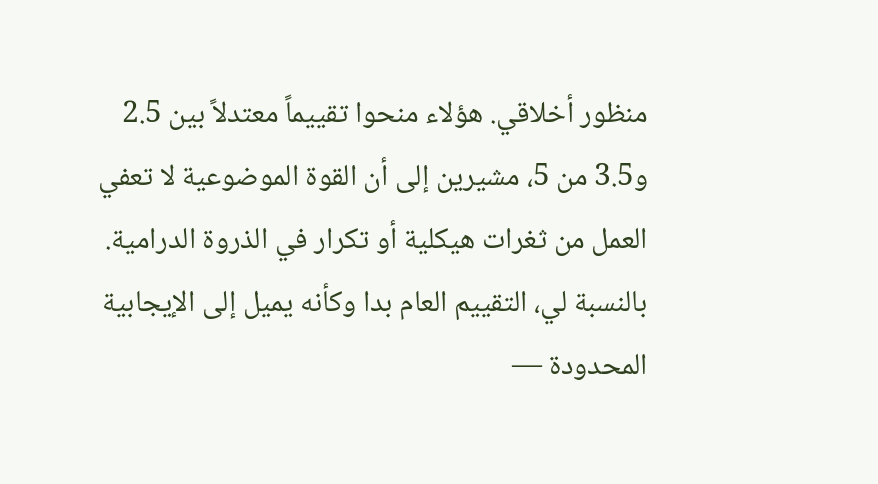منظور أخلاقي. هؤلاء منحوا تقييماً معتدلاً بين 2.5 و3.5 من 5، مشيرين إلى أن القوة الموضوعية لا تعفي العمل من ثغرات هيكلية أو تكرار في الذروة الدرامية. بالنسبة لي، التقييم العام بدا وكأنه يميل إلى الإيجابية المحدودة —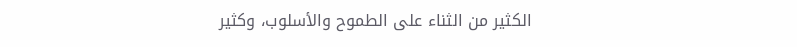الكثير من الثناء على الطموح والأسلوب، وكثير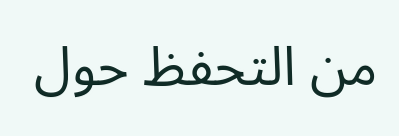من التحفظ حول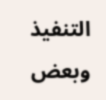التنفيذ وبعض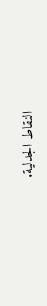النقاط الجدلية.